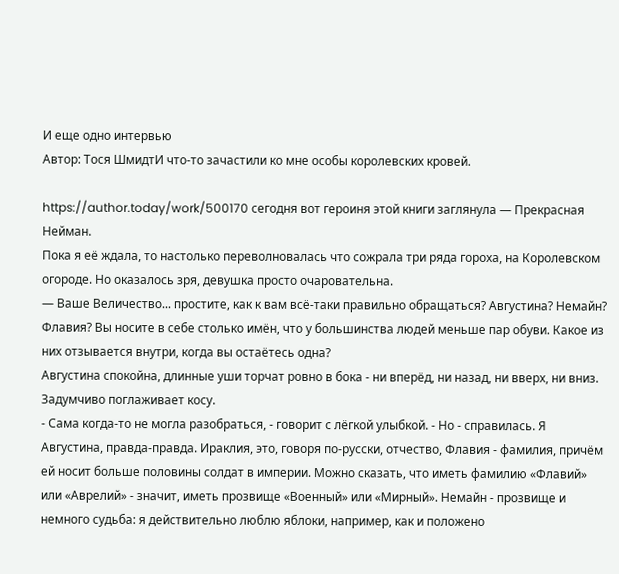И еще одно интервью
Автор: Тося ШмидтИ что-то зачастили ко мне особы королевских кровей.

https://author.today/work/500170 сегодня вот героиня этой книги заглянула — Прекрасная Нейман.
Пока я её ждала, то настолько переволновалась что сожрала три ряда гороха, на Королевском огороде. Но оказалось зря, девушка просто очаровательна.
— Ваше Величество... простите, как к вам всё-таки правильно обращаться? Августина? Немайн? Флавия? Вы носите в себе столько имён, что у большинства людей меньше пар обуви. Какое из них отзывается внутри, когда вы остаётесь одна?
Августина спокойна, длинные уши торчат ровно в бока - ни вперёд, ни назад, ни вверх, ни вниз. Задумчиво поглаживает косу.
- Сама когда-то не могла разобраться, - говорит с лёгкой улыбкой. - Но - справилась. Я Августина, правда-правда. Ираклия, это, говоря по-русски, отчество, Флавия - фамилия, причём ей носит больше половины солдат в империи. Можно сказать, что иметь фамилию «Флавий» или «Аврелий» - значит, иметь прозвище «Военный» или «Мирный». Немайн - прозвище и немного судьба: я действительно люблю яблоки, например, как и положено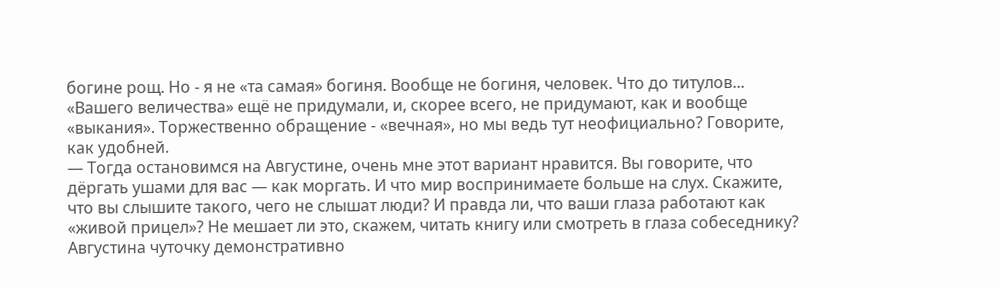богине рощ. Но - я не «та самая» богиня. Вообще не богиня, человек. Что до титулов... «Вашего величества» ещё не придумали, и, скорее всего, не придумают, как и вообще «выкания». Торжественно обращение - «вечная», но мы ведь тут неофициально? Говорите, как удобней.
— Тогда остановимся на Августине, очень мне этот вариант нравится. Вы говорите, что дёргать ушами для вас — как моргать. И что мир воспринимаете больше на слух. Скажите, что вы слышите такого, чего не слышат люди? И правда ли, что ваши глаза работают как «живой прицел»? Не мешает ли это, скажем, читать книгу или смотреть в глаза собеседнику?
Августина чуточку демонстративно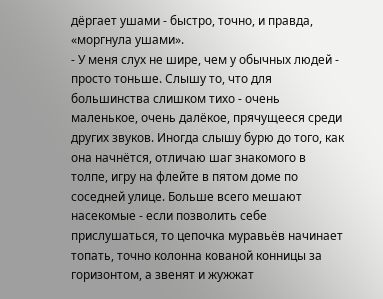дёргает ушами - быстро, точно, и правда, «моргнула ушами».
- У меня слух не шире, чем у обычных людей - просто тоньше. Слышу то, что для большинства слишком тихо - очень маленькое, очень далёкое, прячущееся среди других звуков. Иногда слышу бурю до того, как она начнётся, отличаю шаг знакомого в толпе, игру на флейте в пятом доме по соседней улице. Больше всего мешают насекомые - если позволить себе прислушаться, то цепочка муравьёв начинает топать, точно колонна кованой конницы за горизонтом, а звенят и жужжат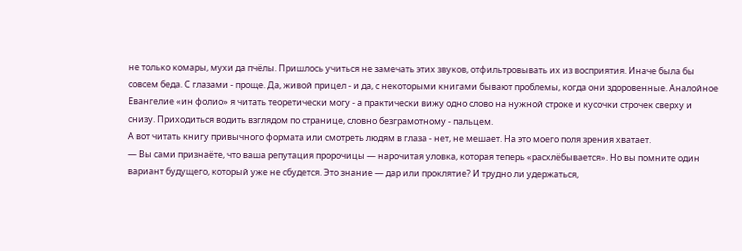не только комары, мухи да пчёлы. Пришлось учиться не замечать этих звуков, отфильтровывать их из восприятия. Иначе была бы совсем беда. С глазами - проще. Да, живой прицел - и да, с некоторыми книгами бывают проблемы, когда они здоровенные. Аналойное Евангелие «ин фолио» я читать теоретически могу - а практически вижу одно слово на нужной строке и кусочки строчек сверху и снизу. Приходиться водить взглядом по странице, словно безграмотному - пальцем.
А вот читать книгу привычного формата или смотреть людям в глаза - нет, не мешает. На это моего поля зрения хватает.
— Вы сами признаёте, что ваша репутация пророчицы — нарочитая уловка, которая теперь «расхлёбывается». Но вы помните один вариант будущего, который уже не сбудется. Это знание — дар или проклятие? И трудно ли удержаться,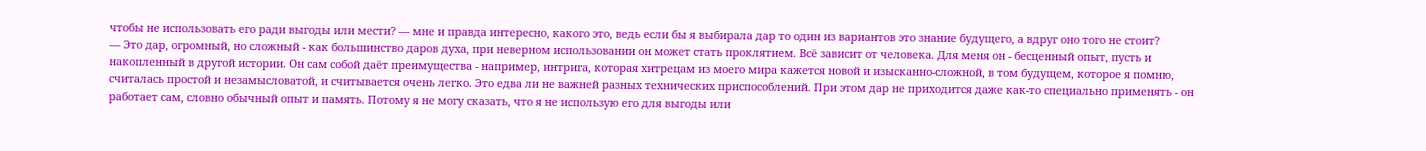чтобы не использовать его ради выгоды или мести? — мне и правда интересно, какого это, ведь если бы я выбирала дар то один из вариантов это знание будущего, а вдруг оно того не стоит?
— Это дар, огромный, но сложный - как большинство даров духа, при неверном использовании он может стать проклятием. Всё зависит от человека. Для меня он - бесценный опыт, пусть и накопленный в другой истории. Он сам собой даёт преимущества - например, интрига, которая хитрецам из моего мира кажется новой и изысканно-сложной, в том будущем, которое я помню, считалась простой и незамысловатой, и считывается очень легко. Это едва ли не важней разных технических приспособлений. При этом дар не приходится даже как-то специально применять - он работает сам, словно обычный опыт и память. Потому я не могу сказать, что я не использую его для выгоды или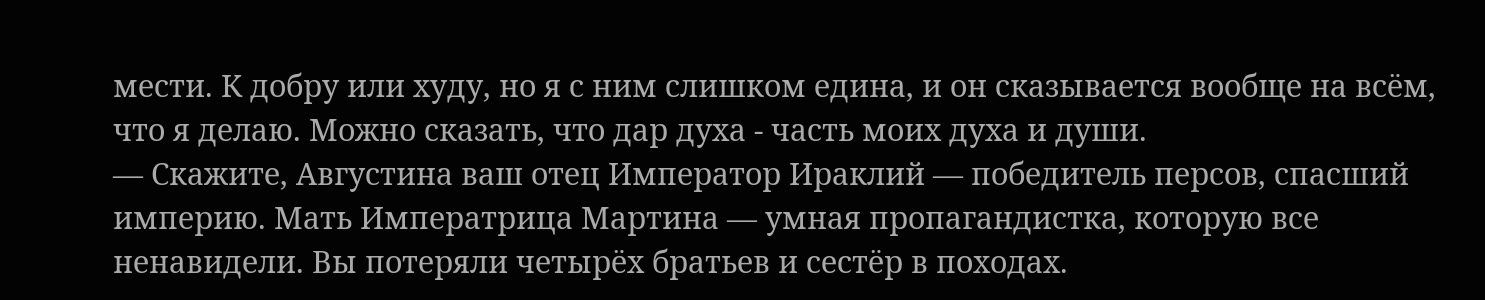мести. К добру или худу, но я с ним слишком едина, и он сказывается вообще на всём, что я делаю. Можно сказать, что дар духа - часть моих духа и души.
— Скажите, Августина ваш отец Император Ираклий — победитель персов, спасший империю. Мать Императрица Мартина — умная пропагандистка, которую все ненавидели. Вы потеряли четырёх братьев и сестёр в походах.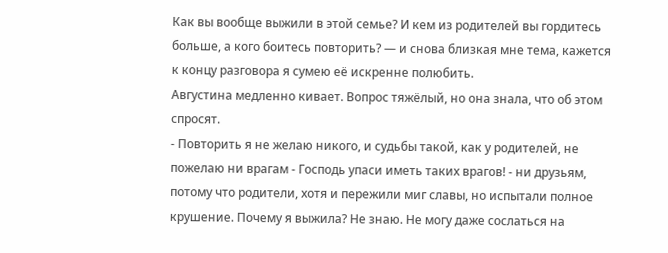Как вы вообще выжили в этой семье? И кем из родителей вы гордитесь больше, а кого боитесь повторить? — и снова близкая мне тема, кажется к концу разговора я сумею её искренне полюбить.
Августина медленно кивает. Вопрос тяжёлый, но она знала, что об этом спросят.
- Повторить я не желаю никого, и судьбы такой, как у родителей, не пожелаю ни врагам - Господь упаси иметь таких врагов! - ни друзьям, потому что родители, хотя и пережили миг славы, но испытали полное крушение. Почему я выжила? Не знаю. Не могу даже сослаться на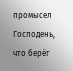промысел Господень, что берёг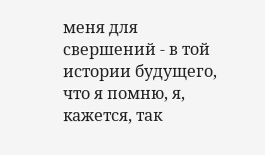меня для свершений - в той истории будущего, что я помню, я, кажется, так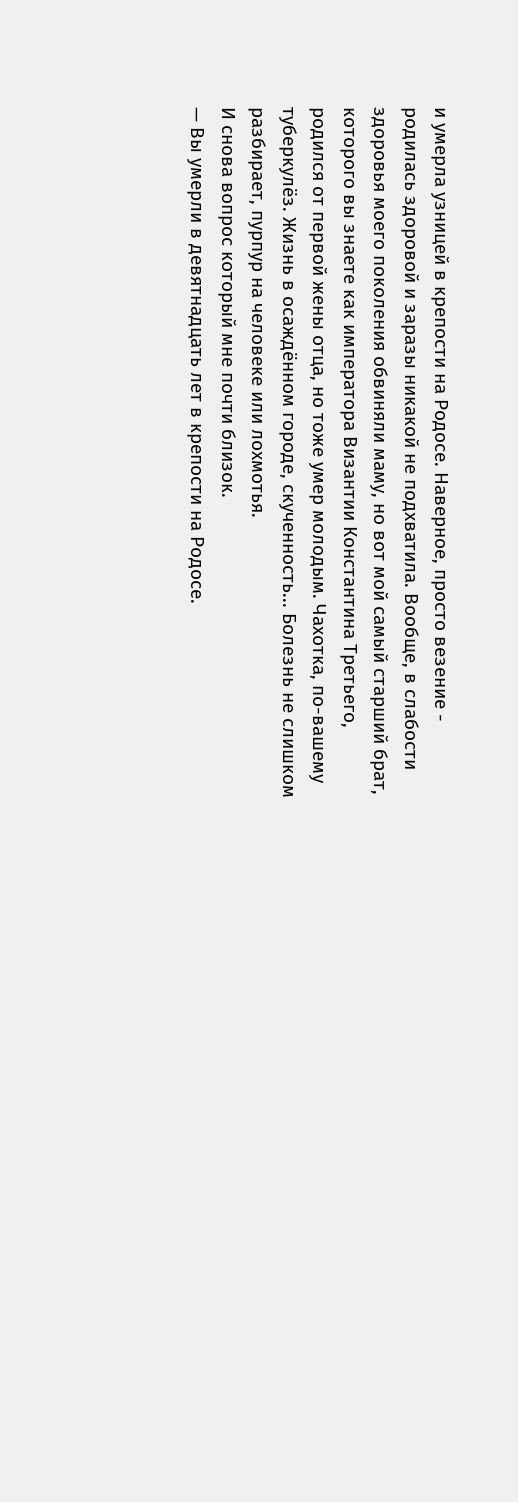и умерла узницей в крепости на Родосе. Наверное, просто везение - родилась здоровой и заразы никакой не подхватила. Вообще, в слабости здоровья моего поколения обвиняли маму, но вот мой самый старший брат, которого вы знаете как императора Византии Константина Третьего, родился от первой жены отца, но тоже умер молодым. Чахотка, по-вашему туберкулёз. Жизнь в осаждённом городе, скученность... Болезнь не слишком разбирает, пурпур на человеке или лохмотья.
И снова вопрос который мне почти близок.
— Вы умерли в девятнадцать лет в крепости на Родосе.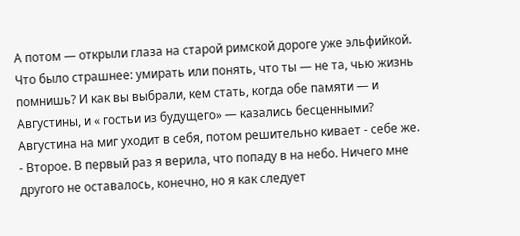А потом — открыли глаза на старой римской дороге уже эльфийкой. Что было страшнее: умирать или понять, что ты — не та, чью жизнь помнишь? И как вы выбрали, кем стать, когда обе памяти — и Августины, и « гостьи из будущего» — казались бесценными?
Августина на миг уходит в себя, потом решительно кивает - себе же.
- Второе. В первый раз я верила, что попаду в на небо. Ничего мне другого не оставалось, конечно, но я как следует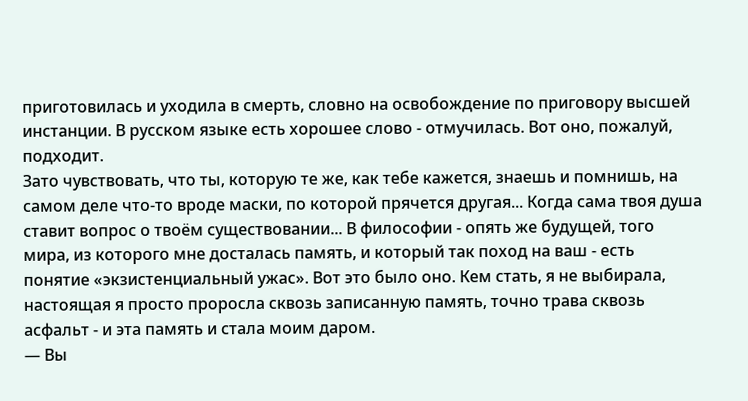приготовилась и уходила в смерть, словно на освобождение по приговору высшей инстанции. В русском языке есть хорошее слово - отмучилась. Вот оно, пожалуй, подходит.
Зато чувствовать, что ты, которую те же, как тебе кажется, знаешь и помнишь, на самом деле что-то вроде маски, по которой прячется другая... Когда сама твоя душа ставит вопрос о твоём существовании... В философии - опять же будущей, того мира, из которого мне досталась память, и который так поход на ваш - есть понятие «экзистенциальный ужас». Вот это было оно. Кем стать, я не выбирала, настоящая я просто проросла сквозь записанную память, точно трава сквозь асфальт - и эта память и стала моим даром.
— Вы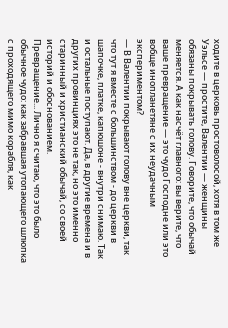ходите в церковь простоволосой, хотя в том же Уэльсе — простите, Валентии — женщины обязаны покрывать голову. Говорите, что обычай меняется. А как насчёт главного: вы верите, что ваше превращение — это чудо Господне или это вобще инопланетяне с их неудачным экспериментом?
— В Валентии покрывают голову вне церкви, так что тут я вместе с большинством - до церкви в шапочке, платке, капюшоне - внутри снимаю. Так и остальные поступают. Да, в другие времена и в других провинциях это не так, но это именно старинный и христианский обычай, со своей историй и обоснованием.
Превращение... Лично я считаю, что это было обычное чудо: как забравшая утопающего шлюпка с проходящего мимо корабля, как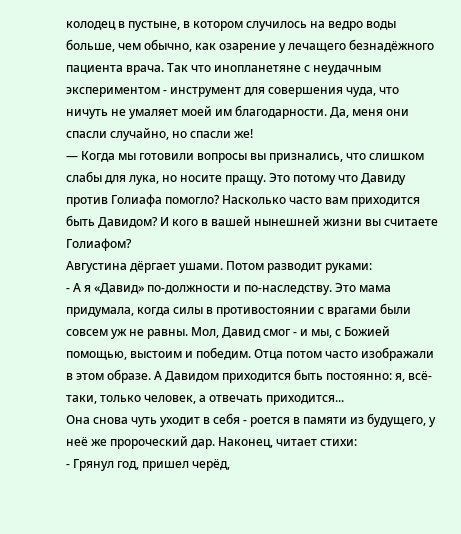колодец в пустыне, в котором случилось на ведро воды больше, чем обычно, как озарение у лечащего безнадёжного пациента врача. Так что инопланетяне с неудачным экспериментом - инструмент для совершения чуда, что ничуть не умаляет моей им благодарности. Да, меня они спасли случайно, но спасли же!
— Когда мы готовили вопросы вы признались, что слишком слабы для лука, но носите пращу. Это потому что Давиду против Голиафа помогло? Насколько часто вам приходится быть Давидом? И кого в вашей нынешней жизни вы считаете Голиафом?
Августина дёргает ушами. Потом разводит руками:
- А я «Давид» по-должности и по-наследству. Это мама придумала, когда силы в противостоянии с врагами были совсем уж не равны. Мол, Давид смог - и мы, с Божией помощью, выстоим и победим. Отца потом часто изображали в этом образе. А Давидом приходится быть постоянно: я, всё-таки, только человек, а отвечать приходится...
Она снова чуть уходит в себя - роется в памяти из будущего, у неё же пророческий дар. Наконец, читает стихи:
- Грянул год, пришел черёд,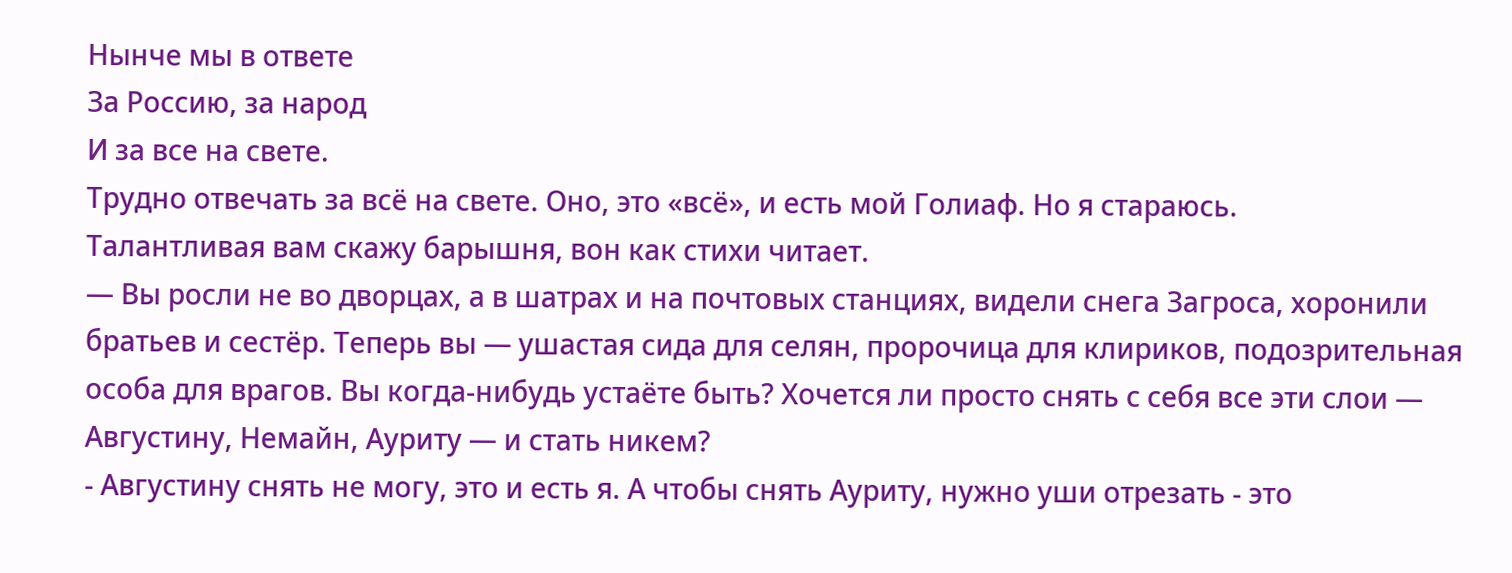Нынче мы в ответе
За Россию, за народ
И за все на свете.
Трудно отвечать за всё на свете. Оно, это «всё», и есть мой Голиаф. Но я стараюсь.
Талантливая вам скажу барышня, вон как стихи читает.
— Вы росли не во дворцах, а в шатрах и на почтовых станциях, видели снега Загроса, хоронили братьев и сестёр. Теперь вы — ушастая сида для селян, пророчица для клириков, подозрительная особа для врагов. Вы когда-нибудь устаёте быть? Хочется ли просто снять с себя все эти слои — Августину, Немайн, Ауриту — и стать никем?
- Августину снять не могу, это и есть я. А чтобы снять Ауриту, нужно уши отрезать - это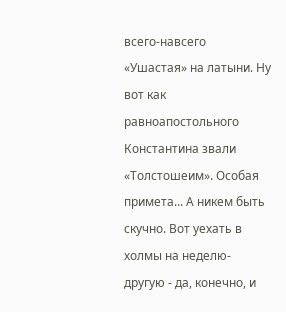всего-навсего «Ушастая» на латыни. Ну вот как равноапостольного Константина звали «Толстошеим». Особая примета... А никем быть скучно. Вот уехать в холмы на неделю-другую - да, конечно, и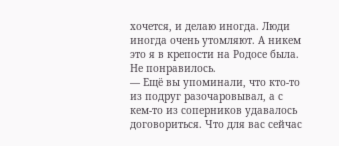хочется, и делаю иногда. Люди иногда очень утомляют. А никем это я в крепости на Родосе была. Не понравилось.
— Ещё вы упоминали, что кто-то из подруг разочаровывал, а с кем-то из соперников удавалось договориться. Что для вас сейчас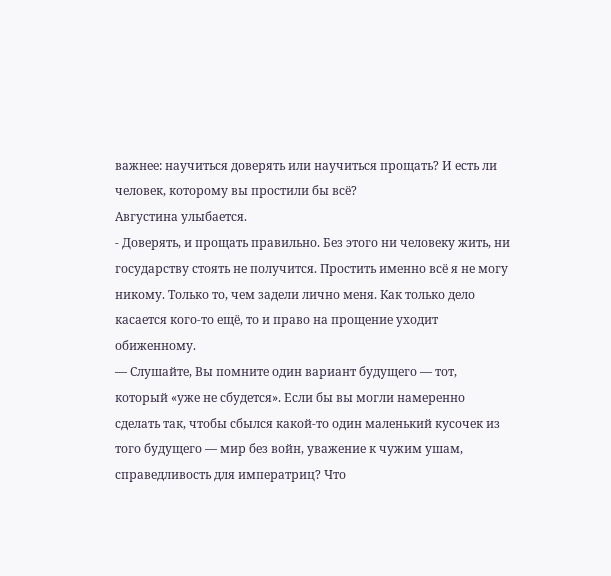важнее: научиться доверять или научиться прощать? И есть ли человек, которому вы простили бы всё?
Августина улыбается.
- Доверять, и прощать правильно. Без этого ни человеку жить, ни государству стоять не получится. Простить именно всё я не могу никому. Только то, чем задели лично меня. Как только дело касается кого-то ещё, то и право на прощение уходит обиженному.
— Слушайте, Вы помните один вариант будущего — тот, который «уже не сбудется». Если бы вы могли намеренно сделать так, чтобы сбылся какой-то один маленький кусочек из того будущего — мир без войн, уважение к чужим ушам, справедливость для императриц? Что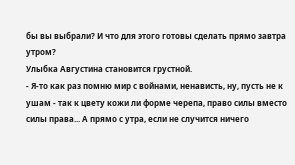бы вы выбрали? И что для этого готовы сделать прямо завтра утром?
Улыбка Августина становится грустной.
- Я-то как раз помню мир с войнами, ненависть, ну, пусть не к ушам - так к цвету кожи ли форме черепа, право силы вместо силы права... А прямо с утра, если не случится ничего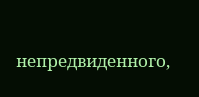непредвиденного,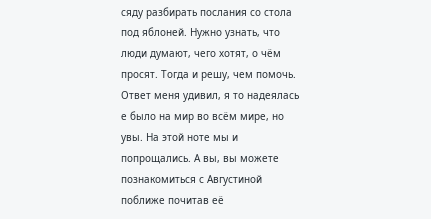сяду разбирать послания со стола под яблоней. Нужно узнать, что люди думают, чего хотят, о чём просят. Тогда и решу, чем помочь.
Ответ меня удивил, я то надеялась е было на мир во всём мире, но увы. На этой ноте мы и попрощались. А вы, вы можете познакомиться с Августиной поближе почитав её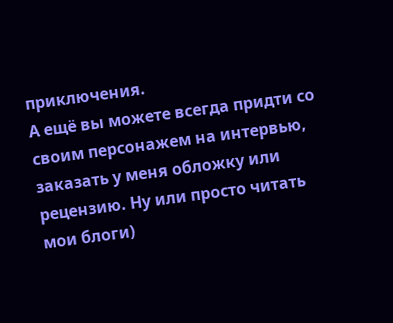приключения.
А ещё вы можете всегда придти со своим персонажем на интервью, заказать у меня обложку или рецензию. Ну или просто читать мои блоги)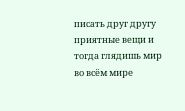писать друг другу приятные вещи и тогда глядишь мир во всём мире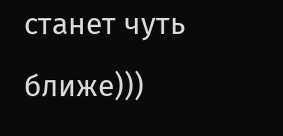станет чуть ближе)))